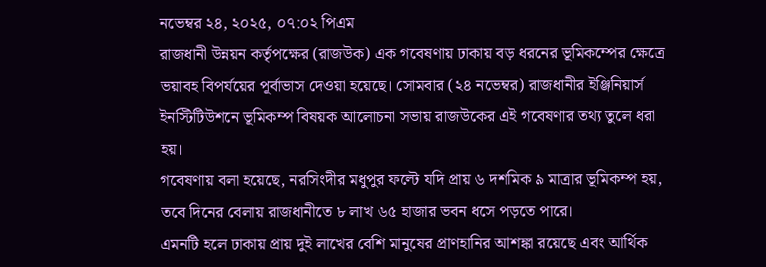নভেম্বর ২৪, ২০২৫, ০৭:০২ পিএম
রাজধানী উন্নয়ন কর্তৃপক্ষের (রাজউক) এক গবেষণায় ঢাকায় বড় ধরনের ভূমিকম্পের ক্ষেত্রে ভয়াবহ বিপর্যয়ের পূর্বাভাস দেওয়া হয়েছে। সোমবার (২৪ নভেম্বর) রাজধানীর ইঞ্জিনিয়ার্স ইনস্টিটিউশনে ভূমিকম্প বিষয়ক আলোচনা সভায় রাজউকের এই গবেষণার তথ্য তুলে ধরা হয়।
গবেষণায় বলা হয়েছে, নরসিংদীর মধুপুর ফল্টে যদি প্রায় ৬ দশমিক ৯ মাত্রার ভূমিকম্প হয়, তবে দিনের বেলায় রাজধানীতে ৮ লাখ ৬৫ হাজার ভবন ধসে পড়তে পারে।
এমনটি হলে ঢাকায় প্রায় দুই লাখের বেশি মানুষের প্রাণহানির আশঙ্কা রয়েছে এবং আর্থিক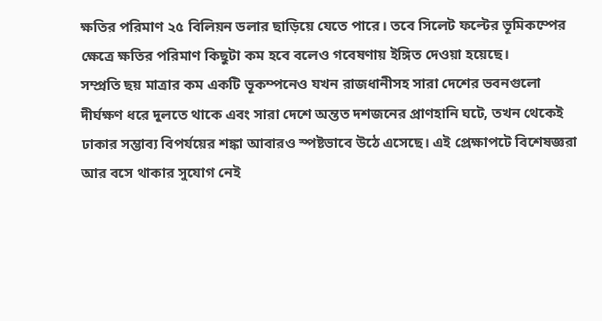ক্ষতির পরিমাণ ২৫ বিলিয়ন ডলার ছাড়িয়ে যেতে পারে। তবে সিলেট ফল্টের ভূমিকম্পের ক্ষেত্রে ক্ষতির পরিমাণ কিছুটা কম হবে বলেও গবেষণায় ইঙ্গিত দেওয়া হয়েছে।
সম্প্রতি ছয় মাত্রার কম একটি ভূকম্পনেও যখন রাজধানীসহ সারা দেশের ভবনগুলো দীর্ঘক্ষণ ধরে দুলতে থাকে এবং সারা দেশে অন্তত দশজনের প্রাণহানি ঘটে, তখন থেকেই ঢাকার সম্ভাব্য বিপর্যয়ের শঙ্কা আবারও স্পষ্টভাবে উঠে এসেছে। এই প্রেক্ষাপটে বিশেষজ্ঞরা আর বসে থাকার সুযোগ নেই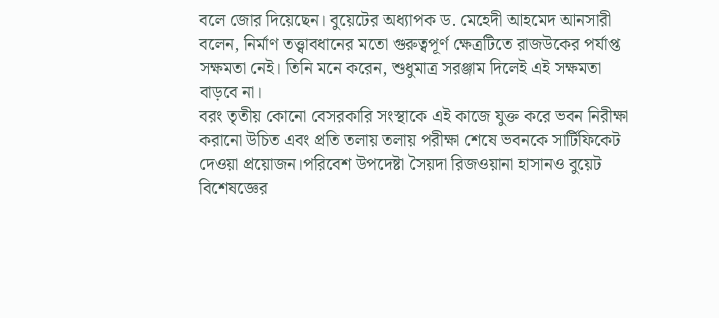বলে জোর দিয়েছেন। বুয়েটের অধ্যাপক ড. মেহেদী আহমেদ আনসারী বলেন, নির্মাণ তত্ত্বাবধানের মতো গুরুত্বপূর্ণ ক্ষেত্রটিতে রাজউকের পর্যাপ্ত সক্ষমতা নেই। তিনি মনে করেন, শুধুমাত্র সরঞ্জাম দিলেই এই সক্ষমতা বাড়বে না।
বরং তৃতীয় কোনো বেসরকারি সংস্থাকে এই কাজে যুক্ত করে ভবন নিরীক্ষা করানো উচিত এবং প্রতি তলায় তলায় পরীক্ষা শেষে ভবনকে সার্টিফিকেট দেওয়া প্রয়োজন।পরিবেশ উপদেষ্টা সৈয়দা রিজওয়ানা হাসানও বুয়েট বিশেষজ্ঞের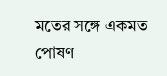মতের সঙ্গে একমত পোষণ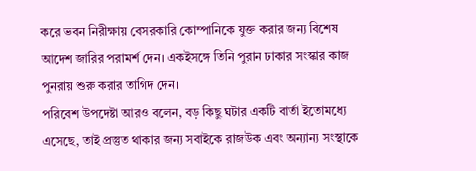করে ভবন নিরীক্ষায় বেসরকারি কোম্পানিকে যুক্ত করার জন্য বিশেষ আদেশ জারির পরামর্শ দেন। একইসঙ্গে তিনি পুরান ঢাকার সংস্কার কাজ পুনরায় শুরু করার তাগিদ দেন।
পরিবেশ উপদেষ্টা আরও বলেন, বড় কিছু ঘটার একটি বার্তা ইতোমধ্যে এসেছে, তাই প্রস্তুত থাকার জন্য সবাইকে রাজউক এবং অন্যান্য সংস্থাকে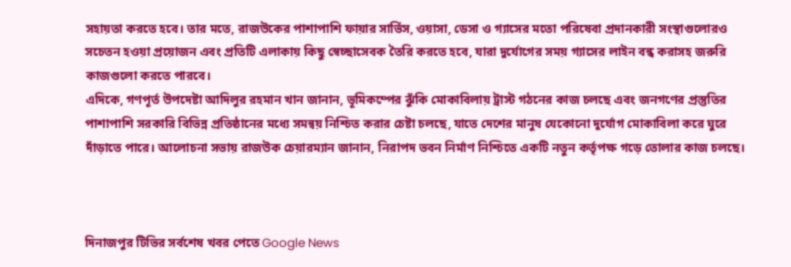সহায়তা করতে হবে। তার মতে, রাজউকের পাশাপাশি ফায়ার সার্ভিস, ওয়াসা, ডেসা ও গ্যাসের মতো পরিষেবা প্রদানকারী সংস্থাগুলোরও সচেতন হওয়া প্রয়োজন এবং প্রতিটি এলাকায় কিছু স্বেচ্ছাসেবক তৈরি করতে হবে, যারা দুর্যোগের সময় গ্যাসের লাইন বন্ধ করাসহ জরুরি কাজগুলো করতে পারবে।
এদিকে, গণপূর্ত উপদেষ্টা আদিলুর রহমান খান জানান, ভূমিকম্পের ঝুঁকি মোকাবিলায় ট্রাস্ট গঠনের কাজ চলছে এবং জনগণের প্রস্তুতির পাশাপাশি সরকারি বিভিন্ন প্রতিষ্ঠানের মধ্যে সমন্বয় নিশ্চিত করার চেষ্টা চলছে, যাতে দেশের মানুষ যেকোনো দুর্যোগ মোকাবিলা করে ঘুরে দাঁড়াতে পারে। আলোচনা সভায় রাজউক চেয়ারম্যান জানান, নিরাপদ ভবন নির্মাণ নিশ্চিতে একটি নতুন কর্তৃপক্ষ গড়ে তোলার কাজ চলছে।



দিনাজপুর টিভির সর্বশেষ খবর পেতে Google News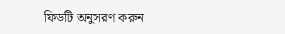ফিডটি অনুসরণ করুন